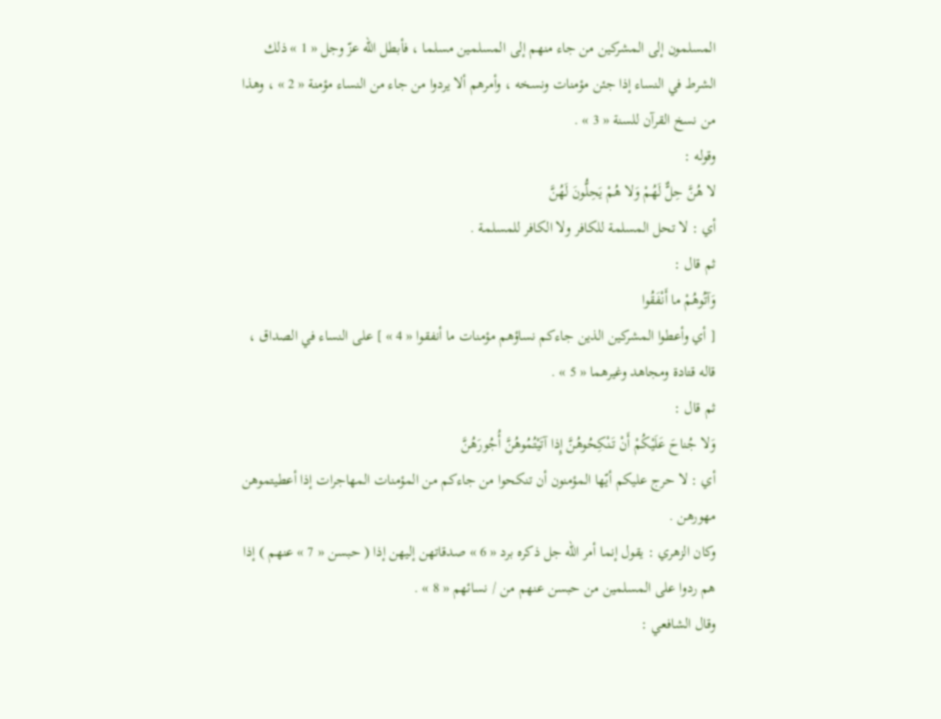المسلمون إلى المشركين من جاء منهم إلى المسلمين مسلما ، فأبطل اللّه عزّ وجل « 1 » ذلك الشرط في النساء إذا جئن مؤمنات ونسخه ، وأمرهم ألا يردوا من جاء من النساء مؤمنة « 2 » ، وهذا من نسخ القرآن للسنة « 3 » .
وقوله :
لا هُنَّ حِلٌّ لَهُمْ وَلا هُمْ يَحِلُّونَ لَهُنَّ
أي : لا تحل المسلمة للكافر ولا الكافر للمسلمة .
ثم قال :
وَآتُوهُمْ ما أَنْفَقُوا
[ أي وأعطوا المشركين الذين جاءكم نساؤهم مؤمنات ما أنفقوا « 4 » ] على النساء في الصداق ، قاله قتادة ومجاهد وغيرهما « 5 » .
ثم قال :
وَلا جُناحَ عَلَيْكُمْ أَنْ تَنْكِحُوهُنَّ إِذا آتَيْتُمُوهُنَّ أُجُورَهُنَّ
أي : لا حرج عليكم أيّها المؤمنون أن تنكحوا من جاءكم من المؤمنات المهاجرات إذا أعطيتموهن مهورهن .
وكان الزهري : يقول إنما أمر اللّه جل ذكره برد « 6 » صدقاتهن إليهن إذا ( حبسن « 7 » عنهم ) إذا هم ردوا على المسلمين من حبسن عنهم من / نسائهم « 8 » .
وقال الشافعي :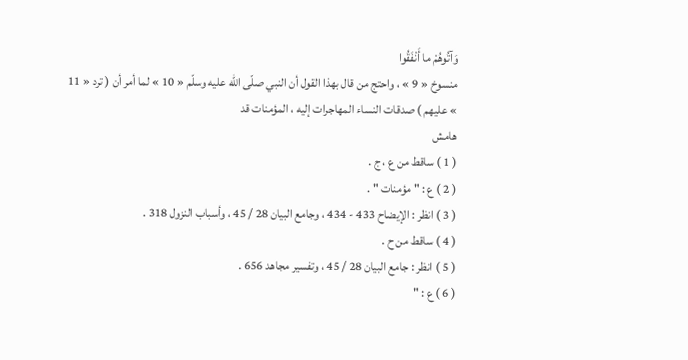وَآتُوهُمْ ما أَنْفَقُوا
منسوخ « 9 » ، واحتج من قال بهذا القول أن النبي صلّى اللّه عليه وسلّم « 10 » لما أمر أن ( ترد « 11 » عليهم ) صدقات النساء المهاجرات إليه ، المؤمنات قد
هامش
( 1 ) ساقط من ع ، ج .
( 2 ) ع : " مؤمنات " .
( 3 ) انظر : الإيضاح 433 - 434 ، وجامع البيان 28 / 45 ، وأسباب النزول 318 .
( 4 ) ساقط من ح .
( 5 ) انظر : جامع البيان 28 / 45 ، وتفسير مجاهد 656 .
( 6 ) ع : "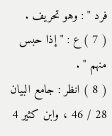فرد " : وهو تحريف .
( 7 ) ع : " إذا حبس منهم " .
( 8 ) انظر : جامع البيان 28 / 46 ، وابن كثير 4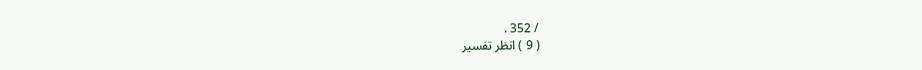/ 352 .
( 9 ) انظر تفسير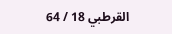القرطبي 18 / 64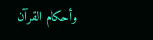وأحكام القرآن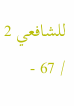للشافعي 2 / 67 -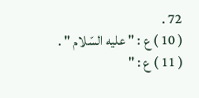72 .
( 10 ) ع : " عليه السّلام " .
( 11 ) ع : "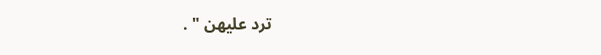ترد عليهن " .